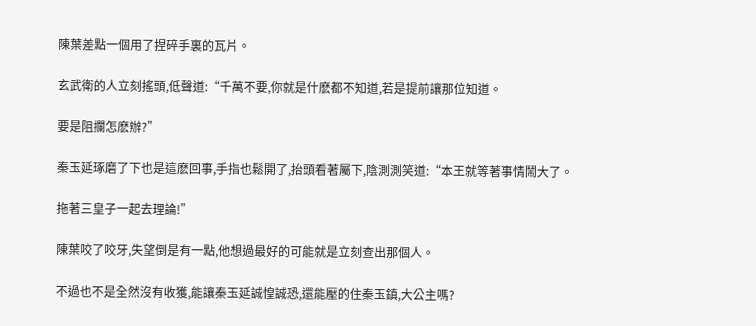陳葉差點一個用了捏碎手裏的瓦片。

玄武衛的人立刻搖頭,低聲道:“千萬不要,你就是什麽都不知道,若是提前讓那位知道。

要是阻攔怎麽辦?”

秦玉延琢磨了下也是這麽回事,手指也鬆開了,抬頭看著屬下,陰測測笑道:“本王就等著事情鬧大了。

拖著三皇子一起去理論!”

陳葉咬了咬牙,失望倒是有一點,他想過最好的可能就是立刻查出那個人。

不過也不是全然沒有收獲,能讓秦玉延誠惶誠恐,還能壓的住秦玉鎮,大公主嗎?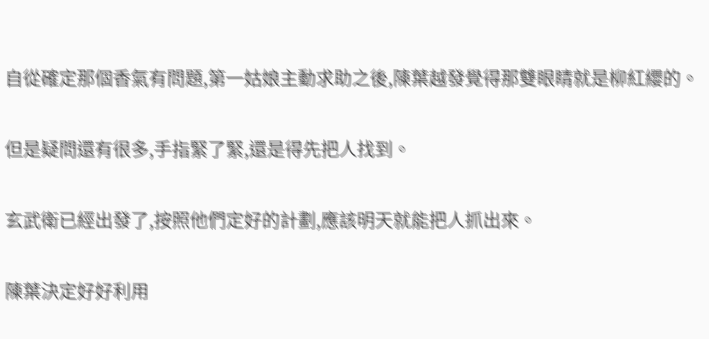自從確定那個香氣有問題,第一姑娘主動求助之後,陳葉越發覺得那雙眼睛就是柳紅纓的。

但是疑問還有很多,手指緊了緊,還是得先把人找到。

玄武衛已經出發了,按照他們定好的計劃,應該明天就能把人抓出來。

陳葉決定好好利用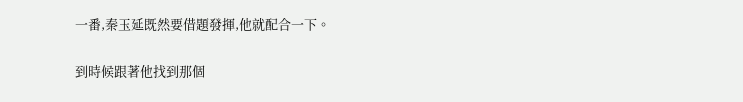一番,秦玉延既然要借題發揮,他就配合一下。

到時候跟著他找到那個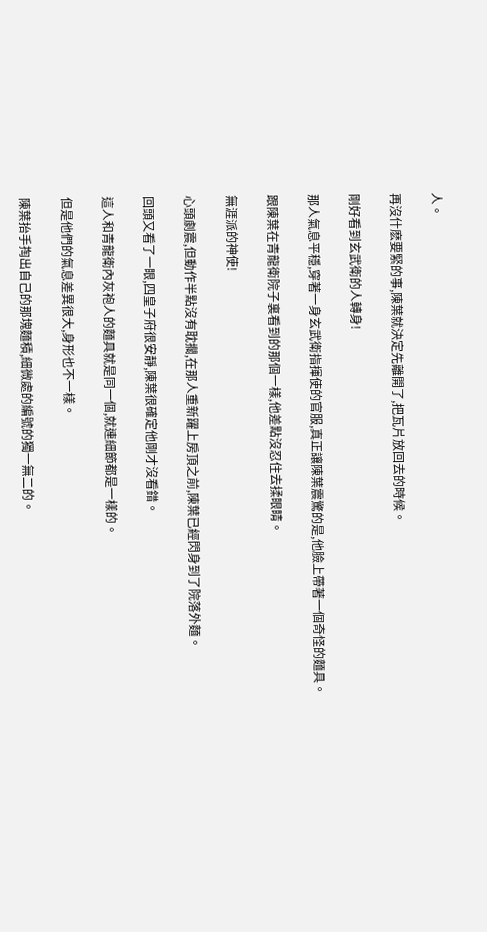人。

再沒什麽要緊的事,陳葉就決定先離開了,把瓦片放回去的時候。

剛好看到玄武衛的人轉身!

那人氣息平穩,穿著一身玄武衛指揮使的官服,真正讓陳葉震驚的是,他臉上帶著一個奇怪的麵具。

跟陳葉在青龍衛院子裏看到的那個一樣,他差點沒忍住去揉眼睛。

無涯派的神使!

心頭劇震,但動作半點沒有耽擱,在那人重新躍上房頂之前,陳葉已經閃身到了院落外麵。

回頭又看了一眼,四皇子府很安靜,陳葉很確定他剛才沒看錯。

這人和青龍衛內灰袍人的麵具就是同一個,就連細節都是一樣的。

但是他們的氣息差異很大,身形也不一樣。

陳葉抬手掏出自己的那塊麵積,細微處的編號的獨一無二的。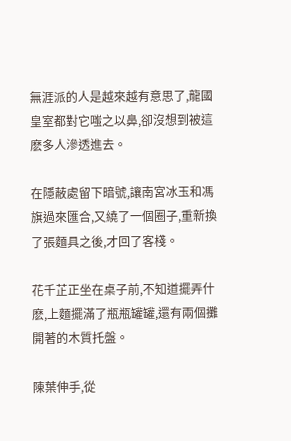無涯派的人是越來越有意思了,龍國皇室都對它嗤之以鼻,卻沒想到被這麽多人滲透進去。

在隱蔽處留下暗號,讓南宮冰玉和馮旗過來匯合,又繞了一個圈子,重新換了張麵具之後,才回了客棧。

花千芷正坐在桌子前,不知道擺弄什麽,上麵擺滿了瓶瓶罐罐,還有兩個攤開著的木質托盤。

陳葉伸手,從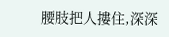腰肢把人摟住,深深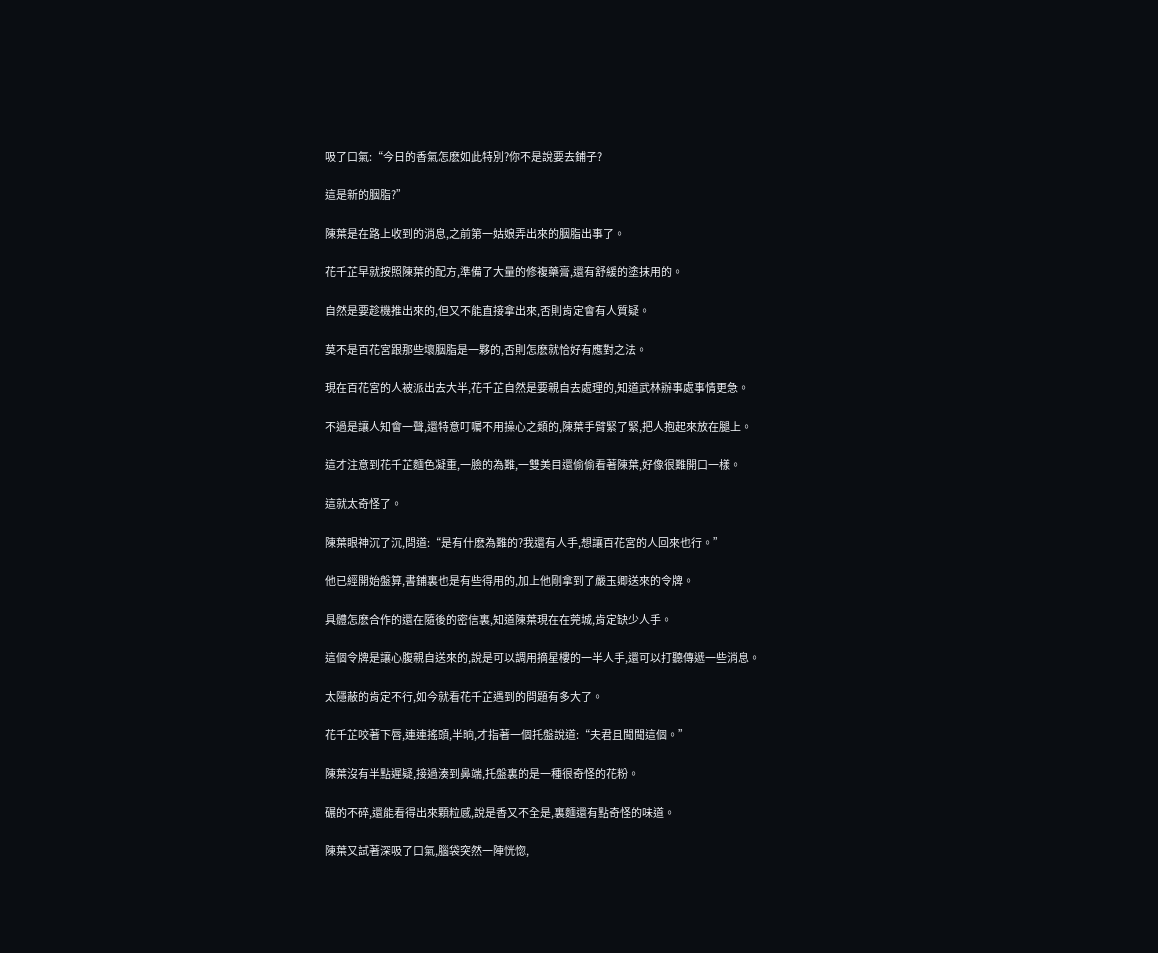吸了口氣:“今日的香氣怎麽如此特別?你不是說要去鋪子?

這是新的胭脂?”

陳葉是在路上收到的消息,之前第一姑娘弄出來的胭脂出事了。

花千芷早就按照陳葉的配方,準備了大量的修複藥膏,還有舒緩的塗抹用的。

自然是要趁機推出來的,但又不能直接拿出來,否則肯定會有人質疑。

莫不是百花宮跟那些壞胭脂是一夥的,否則怎麽就恰好有應對之法。

現在百花宮的人被派出去大半,花千芷自然是要親自去處理的,知道武林辦事處事情更急。

不過是讓人知會一聲,還特意叮囑不用操心之類的,陳葉手臂緊了緊,把人抱起來放在腿上。

這才注意到花千芷麵色凝重,一臉的為難,一雙美目還偷偷看著陳葉,好像很難開口一樣。

這就太奇怪了。

陳葉眼神沉了沉,問道:“是有什麽為難的?我還有人手,想讓百花宮的人回來也行。”

他已經開始盤算,書鋪裏也是有些得用的,加上他剛拿到了嚴玉卿送來的令牌。

具體怎麽合作的還在隨後的密信裏,知道陳葉現在在莞城,肯定缺少人手。

這個令牌是讓心腹親自送來的,說是可以調用摘星樓的一半人手,還可以打聽傳遞一些消息。

太隱蔽的肯定不行,如今就看花千芷遇到的問題有多大了。

花千芷咬著下唇,連連搖頭,半晌,才指著一個托盤說道:“夫君且聞聞這個。”

陳葉沒有半點遲疑,接過湊到鼻端,托盤裏的是一種很奇怪的花粉。

碾的不碎,還能看得出來顆粒感,說是香又不全是,裏麵還有點奇怪的味道。

陳葉又試著深吸了口氣,腦袋突然一陣恍惚,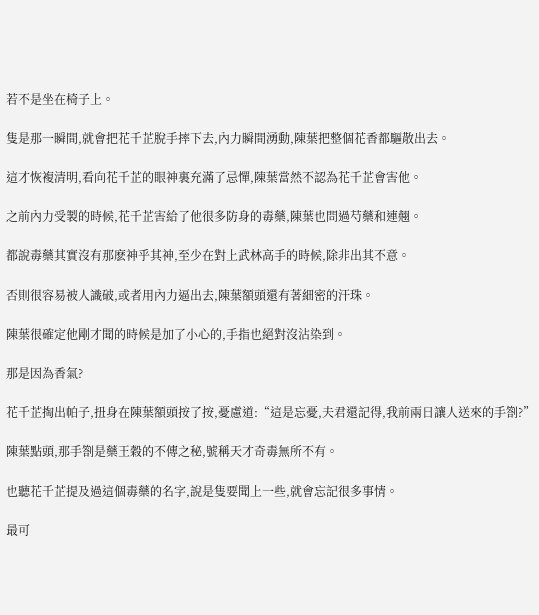若不是坐在椅子上。

隻是那一瞬間,就會把花千芷脫手摔下去,內力瞬間湧動,陳葉把整個花香都驅散出去。

這才恢複清明,看向花千芷的眼神裏充滿了忌憚,陳葉當然不認為花千芷會害他。

之前內力受製的時候,花千芷害給了他很多防身的毒藥,陳葉也問過芍藥和連翹。

都說毒藥其實沒有那麽神乎其神,至少在對上武林高手的時候,除非出其不意。

否則很容易被人識破,或者用內力逼出去,陳葉額頭還有著細密的汗珠。

陳葉很確定他剛才聞的時候是加了小心的,手指也絕對沒沾染到。

那是因為香氣?

花千芷掏出帕子,扭身在陳葉額頭按了按,憂慮道:“這是忘憂,夫君還記得,我前兩日讓人送來的手劄?”

陳葉點頭,那手劄是藥王穀的不傳之秘,號稱天才奇毒無所不有。

也聽花千芷提及過這個毒藥的名字,說是隻要聞上一些,就會忘記很多事情。

最可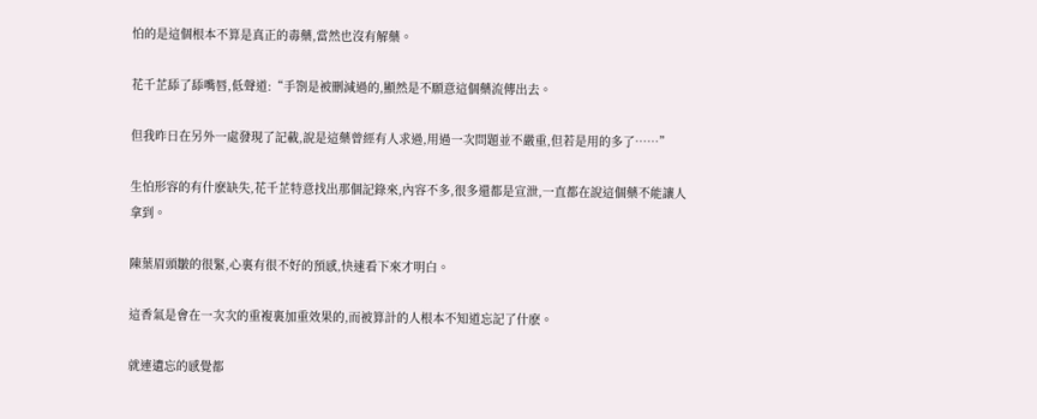怕的是這個根本不算是真正的毒藥,當然也沒有解藥。

花千芷舔了舔嘴唇,低聲道:“手劄是被刪減過的,顯然是不願意這個藥流傳出去。

但我昨日在另外一處發現了記載,說是這藥曾經有人求過,用過一次問題並不嚴重,但若是用的多了……”

生怕形容的有什麽缺失,花千芷特意找出那個記錄來,內容不多,很多還都是宣泄,一直都在說這個藥不能讓人拿到。

陳葉眉頭皺的很緊,心裏有很不好的預感,快速看下來才明白。

這香氣是會在一次次的重複裏加重效果的,而被算計的人根本不知道忘記了什麽。

就連遺忘的感覺都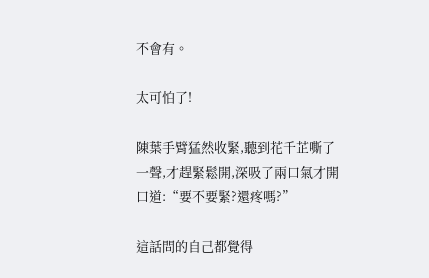不會有。

太可怕了!

陳葉手臂猛然收緊,聽到花千芷嘶了一聲,才趕緊鬆開,深吸了兩口氣才開口道:“要不要緊?還疼嗎?”

這話問的自己都覺得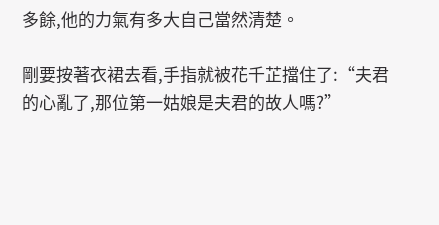多餘,他的力氣有多大自己當然清楚。

剛要按著衣裙去看,手指就被花千芷擋住了:“夫君的心亂了,那位第一姑娘是夫君的故人嗎?”